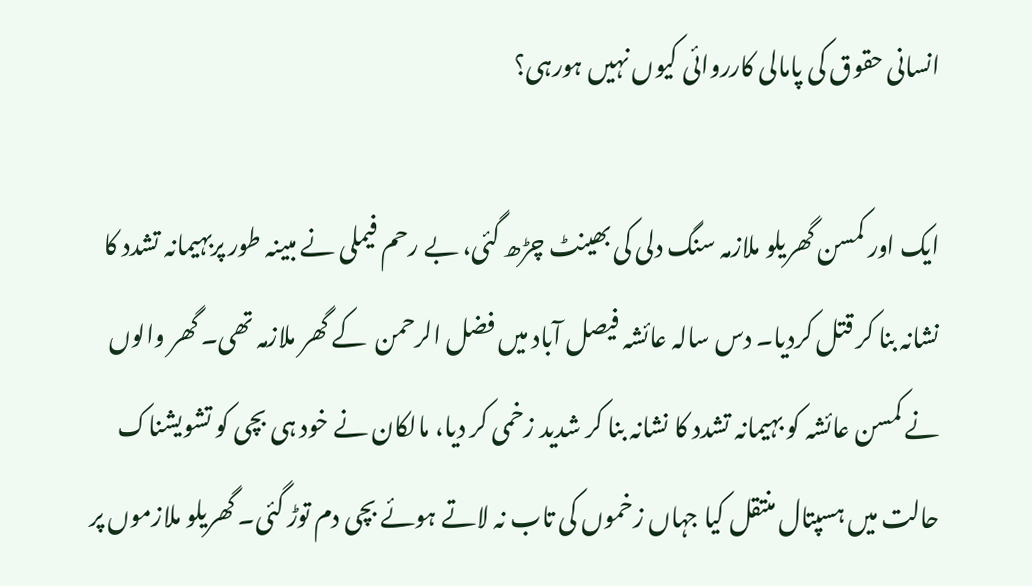انسانی حقوق کی پامالی کارروائی کیوں نہیں ہورہی؟

ایک اور کمسن گھریلو ملازمہ سنگ دلی کی بھینٹ چڑھ گئی، بے رحم فیملی نے مبینہ طور پربہیمانہ تشدد کا نشانہ بنا کر قتل کردیا۔ دس سالہ عائشہ فیصل آباد میں فضل الرحمن  کے گھر ملازمہ تھی۔ گھر والوں نے کمسن عائشہ کو بہیمانہ تشدد کا نشانہ بنا کر شدید زخمی کر دیا، مالکان نے خود ہی بچی کو تشویشناک حالت میں ہسپتال منتقل کیا جہاں زخموں کی تاب نہ لاتے ہوئے بچی دم توڑ گئی۔ گھریلو ملازموں پر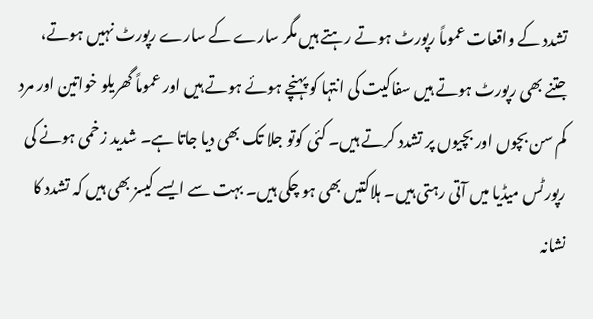تشدد کے واقعات عموماً رپورٹ ہوتے رہتے ہیں مگر سارے کے سارے رپورٹ نہیں ہوتے، جتنے بھی رپورٹ ہوتے ہیں سفاکیت کی انتہا کو پہنچے ہوئے ہوتے ہیں اور عموماً گھریلو خواتین اور مرد کم سن بچوں اور بچیوں پر تشدد کرتے ہیں۔ کئی کوتو جلا تک بھی دیا جاتا ہے۔ شدید زخمی ہونے کی رپورٹس میڈیا میں آتی رہتی ہیں۔ ہلاکتیں بھی ہو چکی ہیں۔ بہت سے ایسے کیسز بھی ہیں کہ تشدد کا نشانہ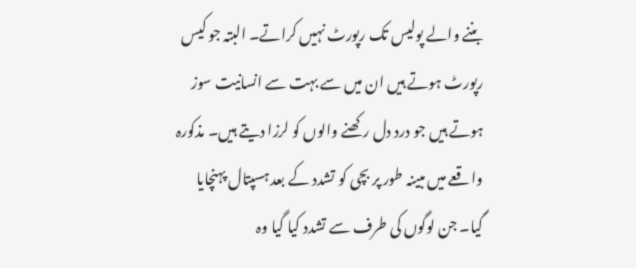بننے والے پولیس تک رپورٹ نہیں کراتے۔ البتہ جو کیس رپورٹ ہوتے ہیں ان میں سے بہت سے انسانیت سوز ہوتے ہیں جو درد دل رکھنے والوں کو لرزا دیتے ہیں۔ مذکورہ واقعے میں مبینہ طور پر بچی کو تشدد کے بعد ہسپتال پہنچایا گیا۔ جن لوگوں کی طرف سے تشدد کیا گیا وہ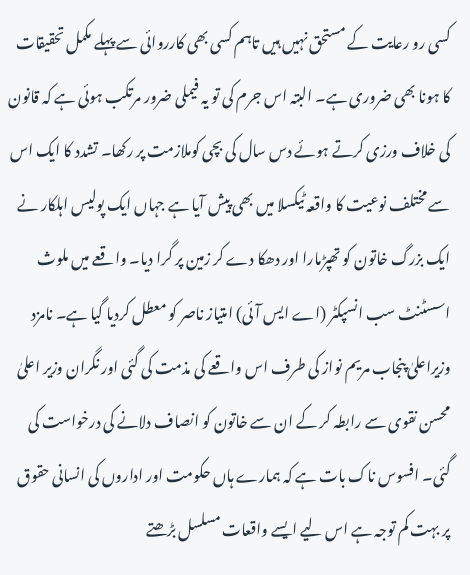کسی رو رعایت کے مستحق نہیں ہیں تاہم کسی بھی کارروائی سے پہلے مکمل تحقیقات کا ہونا بھی ضروری ہے۔ البتہ اس جرم کی تو یہ فیملی ضرور مرتکب ہوئی ہے کہ قانون کی خلاف ورزی کرتے ہوئے دس سال کی بچی کوملازمت پر رکھا۔ تشدد کا ایک اس سے مختلف نوعیت کا واقعہ ٹیکسلا میں بھی پیش آیا ہے جہاں ایک پولیس اہلکار نے ایک بزرگ خاتون کو تھپڑمارا اور دھکا دے کر زمین پر گرا دیا۔ واقعے میں ملوث اسسٹنٹ سب انسپکٹر (اے ایس آئی) امتیاز ناصر کو معطل کردیا گیا ہے۔ نامزد وزیراعلیٰ پنجاب مریم نواز کی طرف اس واقعے کی مذمت کی گئی اور نگران وزیر اعلیٰ محسن نقوی سے رابطہ کر کے ان سے خاتون کو انصاف دلانے کی درخواست کی گئی۔ افسوس ناک بات ہے کہ ہمارے ہاں حکومت اور اداروں کی انسانی حقوق پر بہت کم توجہ ہے اس لیے ایسے واقعات مسلسل بڑھتے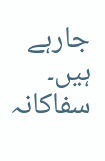جارہے ہیں۔ سفاکانہ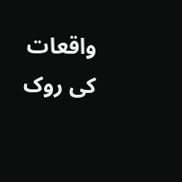واقعات کی روک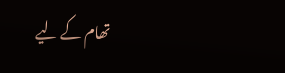تھام کے لیے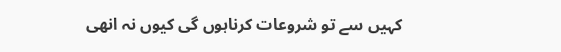کہیں سے تو شروعات کرناہوں گی کیوں نہ انھی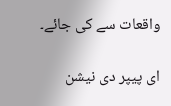واقعات سے کی جائے۔

ای پیپر دی نیشن